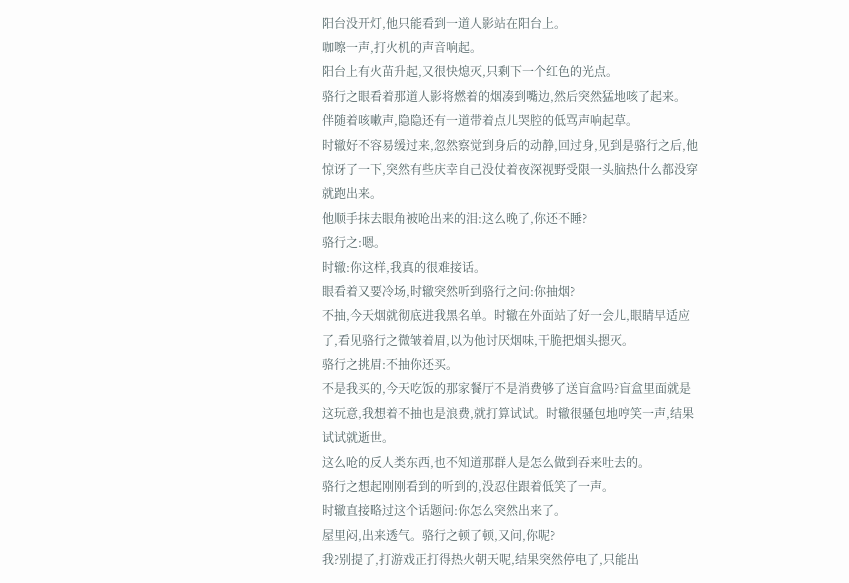阳台没开灯,他只能看到一道人影站在阳台上。
咖嚓一声,打火机的声音响起。
阳台上有火苗升起,又很快熄灭,只剩下一个红色的光点。
骆行之眼看着那道人影将燃着的烟凑到嘴边,然后突然猛地咳了起来。
伴随着咳嗽声,隐隐还有一道带着点儿哭腔的低骂声响起草。
时辙好不容易缓过来,忽然察觉到身后的动静,回过身,见到是骆行之后,他惊讶了一下,突然有些庆幸自己没仗着夜深视野受限一头脑热什么都没穿就跑出来。
他顺手抹去眼角被呛出来的泪:这么晚了,你还不睡?
骆行之:嗯。
时辙:你这样,我真的很难接话。
眼看着又要冷场,时辙突然听到骆行之问:你抽烟?
不抽,今天烟就彻底进我黑名单。时辙在外面站了好一会儿,眼睛早适应了,看见骆行之微皱着眉,以为他讨厌烟味,干脆把烟头摁灭。
骆行之挑眉:不抽你还买。
不是我买的,今天吃饭的那家餐厅不是消费够了送盲盒吗?盲盒里面就是这玩意,我想着不抽也是浪费,就打算试试。时辙很骚包地哼笑一声,结果试试就逝世。
这么呛的反人类东西,也不知道那群人是怎么做到吞来吐去的。
骆行之想起刚刚看到的听到的,没忍住跟着低笑了一声。
时辙直接略过这个话题问:你怎么突然出来了。
屋里闷,出来透气。骆行之顿了顿,又问,你呢?
我?别提了,打游戏正打得热火朝天呢,结果突然停电了,只能出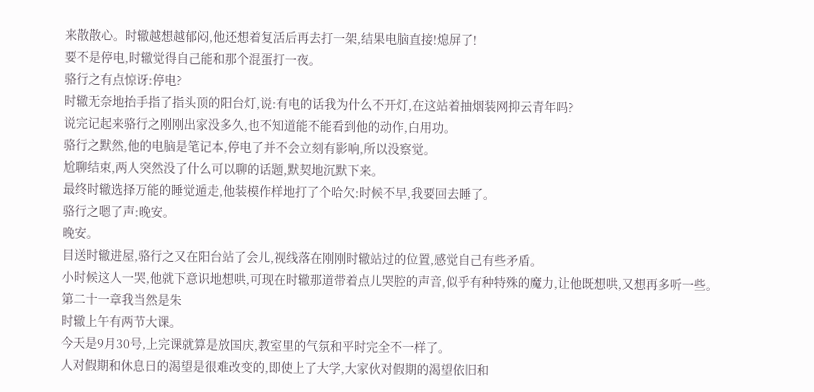来散散心。时辙越想越郁闷,他还想着复活后再去打一架,结果电脑直接!熄屏了!
要不是停电,时辙觉得自己能和那个混蛋打一夜。
骆行之有点惊讶:停电?
时辙无奈地抬手指了指头顶的阳台灯,说:有电的话我为什么不开灯,在这站着抽烟装网抑云青年吗?
说完记起来骆行之刚刚出家没多久,也不知道能不能看到他的动作,白用功。
骆行之默然,他的电脑是笔记本,停电了并不会立刻有影响,所以没察觉。
尬聊结束,两人突然没了什么可以聊的话题,默契地沉默下来。
最终时辙选择万能的睡觉遁走,他装模作样地打了个哈欠:时候不早,我要回去睡了。
骆行之嗯了声:晚安。
晚安。
目送时辙进屋,骆行之又在阳台站了会儿,视线落在刚刚时辙站过的位置,感觉自己有些矛盾。
小时候这人一哭,他就下意识地想哄,可现在时辙那道带着点儿哭腔的声音,似乎有种特殊的魔力,让他既想哄,又想再多听一些。
第二十一章我当然是朱
时辙上午有两节大课。
今天是9月30号,上完课就算是放国庆,教室里的气氛和平时完全不一样了。
人对假期和休息日的渴望是很难改变的,即使上了大学,大家伙对假期的渴望依旧和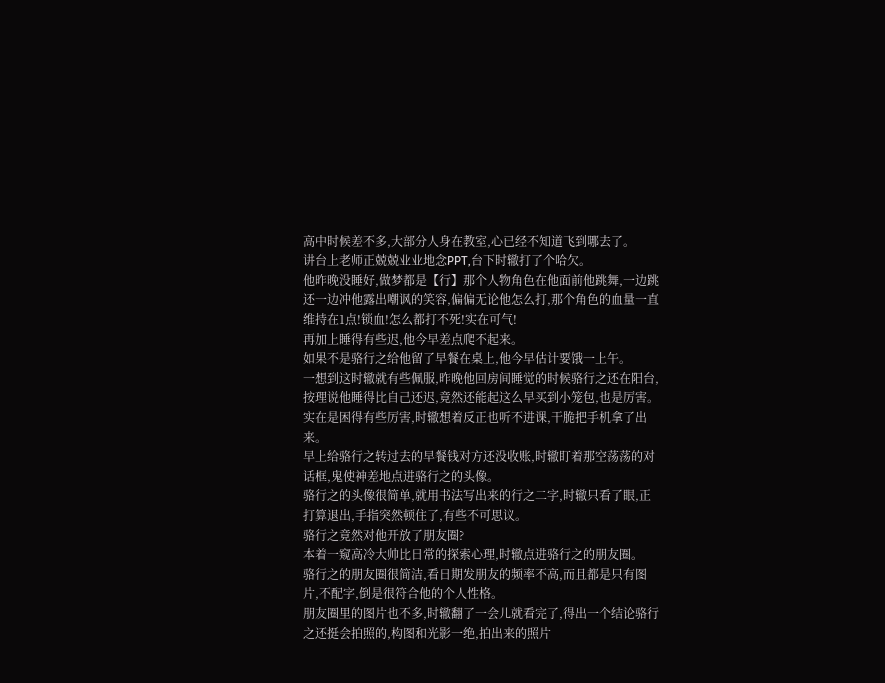高中时候差不多,大部分人身在教室,心已经不知道飞到哪去了。
讲台上老师正兢兢业业地念PPT,台下时辙打了个哈欠。
他昨晚没睡好,做梦都是【行】那个人物角色在他面前他跳舞,一边跳还一边冲他露出嘲讽的笑容,偏偏无论他怎么打,那个角色的血量一直维持在1点!锁血!怎么都打不死!实在可气!
再加上睡得有些迟,他今早差点爬不起来。
如果不是骆行之给他留了早餐在桌上,他今早估计要饿一上午。
一想到这时辙就有些佩服,昨晚他回房间睡觉的时候骆行之还在阳台,按理说他睡得比自己还迟,竟然还能起这么早买到小笼包,也是厉害。
实在是困得有些厉害,时辙想着反正也听不进课,干脆把手机拿了出来。
早上给骆行之转过去的早餐钱对方还没收账,时辙盯着那空荡荡的对话框,鬼使神差地点进骆行之的头像。
骆行之的头像很简单,就用书法写出来的行之二字,时辙只看了眼,正打算退出,手指突然顿住了,有些不可思议。
骆行之竟然对他开放了朋友圈?
本着一窥高冷大帅比日常的探索心理,时辙点进骆行之的朋友圈。
骆行之的朋友圈很简洁,看日期发朋友的频率不高,而且都是只有图片,不配字,倒是很符合他的个人性格。
朋友圈里的图片也不多,时辙翻了一会儿就看完了,得出一个结论骆行之还挺会拍照的,构图和光影一绝,拍出来的照片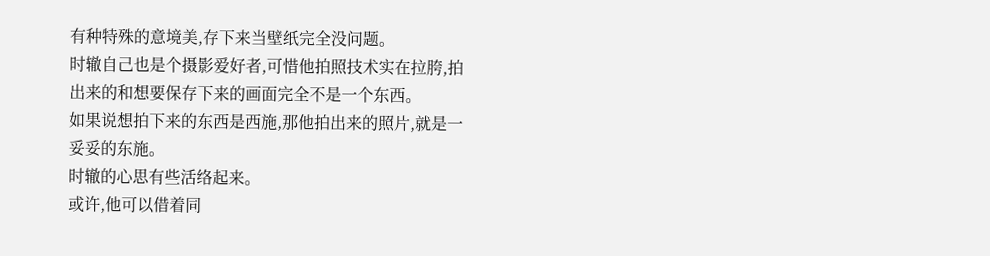有种特殊的意境美,存下来当壁纸完全没问题。
时辙自己也是个摄影爱好者,可惜他拍照技术实在拉胯,拍出来的和想要保存下来的画面完全不是一个东西。
如果说想拍下来的东西是西施,那他拍出来的照片,就是一妥妥的东施。
时辙的心思有些活络起来。
或许,他可以借着同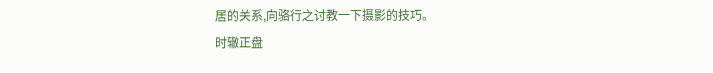居的关系,向骆行之讨教一下摄影的技巧。
时辙正盘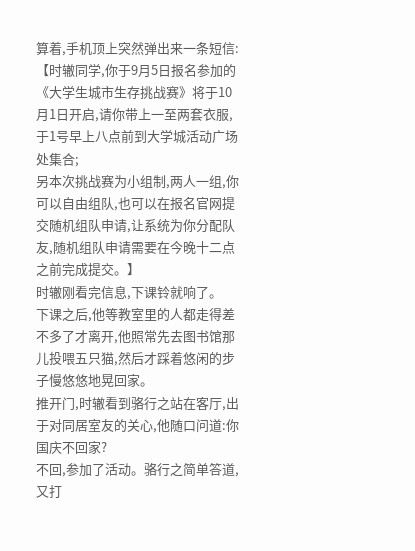算着,手机顶上突然弹出来一条短信:【时辙同学,你于9月5日报名参加的《大学生城市生存挑战赛》将于10月1日开启,请你带上一至两套衣服,于1号早上八点前到大学城活动广场处集合;
另本次挑战赛为小组制,两人一组,你可以自由组队,也可以在报名官网提交随机组队申请,让系统为你分配队友,随机组队申请需要在今晚十二点之前完成提交。】
时辙刚看完信息,下课铃就响了。
下课之后,他等教室里的人都走得差不多了才离开,他照常先去图书馆那儿投喂五只猫,然后才踩着悠闲的步子慢悠悠地晃回家。
推开门,时辙看到骆行之站在客厅,出于对同居室友的关心,他随口问道:你国庆不回家?
不回,参加了活动。骆行之简单答道,又打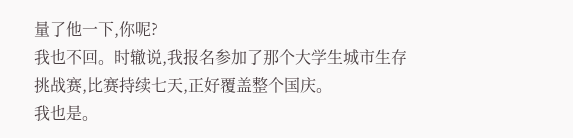量了他一下,你呢?
我也不回。时辙说,我报名参加了那个大学生城市生存挑战赛,比赛持续七天,正好覆盖整个国庆。
我也是。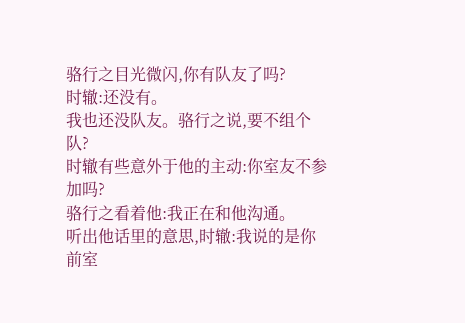骆行之目光微闪,你有队友了吗?
时辙:还没有。
我也还没队友。骆行之说,要不组个队?
时辙有些意外于他的主动:你室友不参加吗?
骆行之看着他:我正在和他沟通。
听出他话里的意思,时辙:我说的是你前室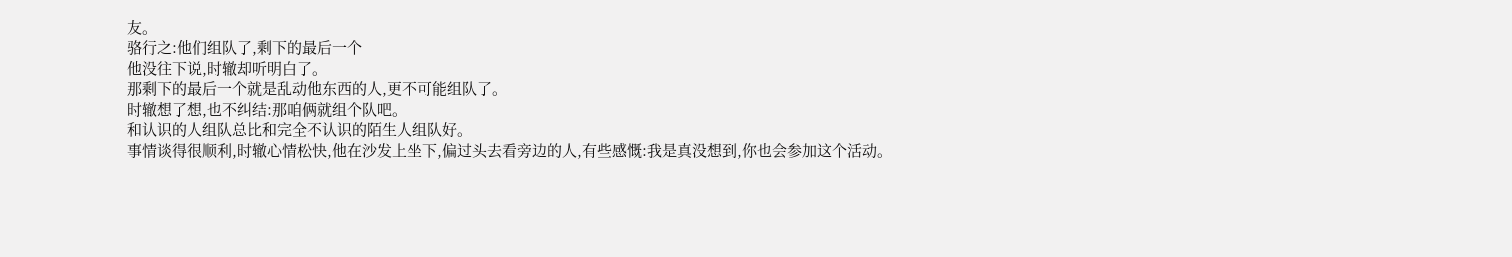友。
骆行之:他们组队了,剩下的最后一个
他没往下说,时辙却听明白了。
那剩下的最后一个就是乱动他东西的人,更不可能组队了。
时辙想了想,也不纠结:那咱俩就组个队吧。
和认识的人组队总比和完全不认识的陌生人组队好。
事情谈得很顺利,时辙心情松快,他在沙发上坐下,偏过头去看旁边的人,有些感慨:我是真没想到,你也会参加这个活动。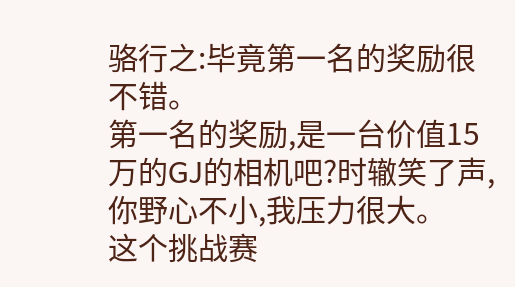骆行之:毕竟第一名的奖励很不错。
第一名的奖励,是一台价值15万的GJ的相机吧?时辙笑了声,你野心不小,我压力很大。
这个挑战赛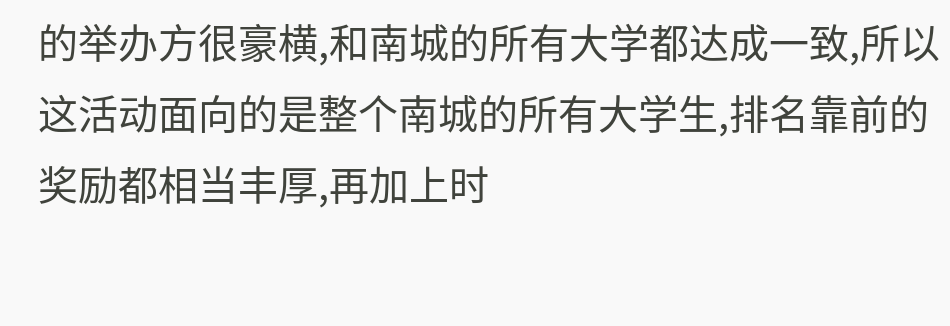的举办方很豪横,和南城的所有大学都达成一致,所以这活动面向的是整个南城的所有大学生,排名靠前的奖励都相当丰厚,再加上时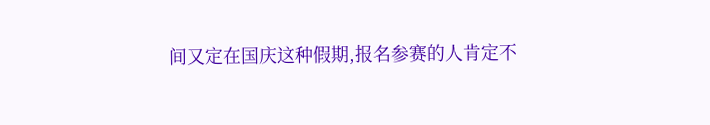间又定在国庆这种假期,报名参赛的人肯定不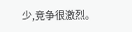少,竞争很激烈。